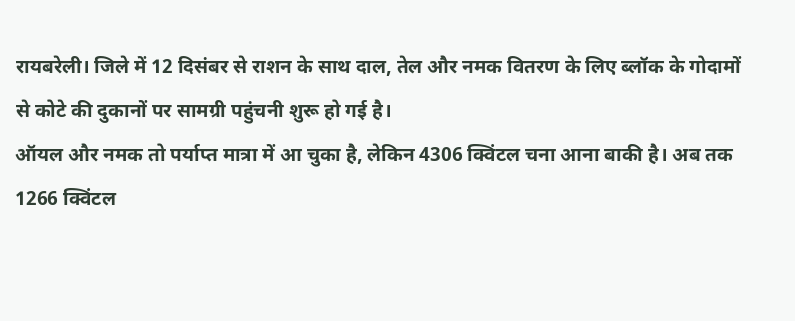रायबरेली। जिले में 12 दिसंबर से राशन के साथ दाल, तेल और नमक वितरण के लिए ब्लॉक के गोदामों से कोटे की दुकानों पर सामग्री पहुंचनी शुरू हो गई है।
ऑयल और नमक तो पर्याप्त मात्रा में आ चुका है, लेकिन 4306 क्विंटल चना आना बाकी है। अब तक 1266 क्विंटल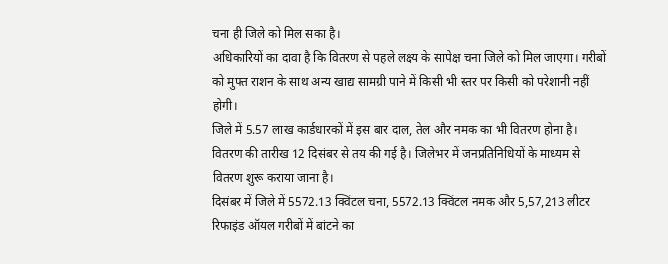चना ही जिले को मिल सका है।
अधिकारियों का दावा है कि वितरण से पहले लक्ष्य के सापेक्ष चना जिले को मिल जाएगा। गरीबों को मुफ्त राशन के साथ अन्य खाद्य सामग्री पाने में किसी भी स्तर पर किसी को परेशानी नहीं होगी।
जिले में 5.57 लाख कार्डधारकों में इस बार दाल, तेल और नमक का भी वितरण होना है। वितरण की तारीख 12 दिसंबर से तय की गई है। जिलेभर में जनप्रतिनिधियों के माध्यम से वितरण शुरू कराया जाना है।
दिसंबर में जिले में 5572.13 क्विंटल चना, 5572.13 क्विंटल नमक और 5,57,213 लीटर रिफाइंड ऑयल गरीबों में बांटने का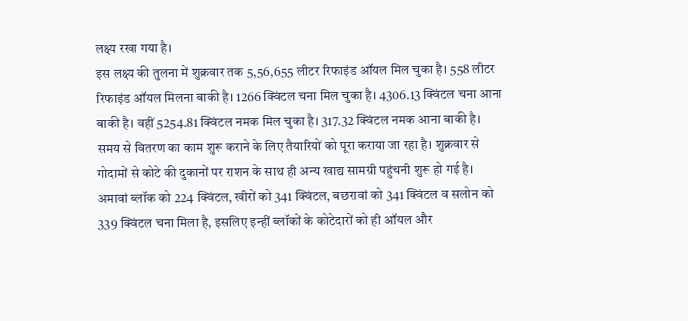लक्ष्य रखा गया है।
इस लक्ष्य की तुलना में शुक्रवार तक 5,56,655 लीटर रिफाइंड ऑयल मिल चुका है। 558 लीटर रिफाइंड ऑयल मिलना बाकी है। 1266 क्विंटल चना मिल चुका है। 4306.13 क्विंटल चना आना बाकी है। वहीं 5254.81 क्विंटल नमक मिल चुका है। 317.32 क्विंटल नमक आना बाकी है।
समय से वितरण का काम शुरू कराने के लिए तैयारियों को पूरा कराया जा रहा है। शुक्रवार से गोदामों से कोटे की दुकानों पर राशन के साथ ही अन्य खाद्य सामग्री पहुंचनी शुरू हो गई है।
अमावां ब्लॉक को 224 क्विंटल, खीरों को 341 क्विंटल, बछरावां को 341 क्विंटल व सलोन को 339 क्विंटल चना मिला है, इसलिए इन्हीं ब्लॉकों के कोटेदारों को ही ऑयल और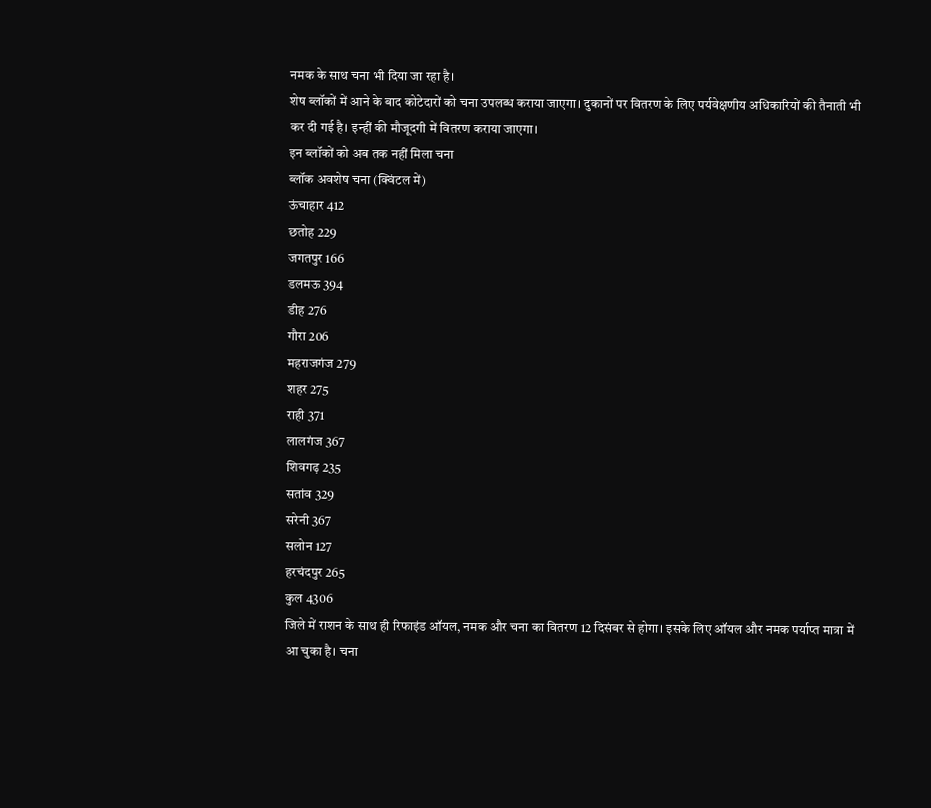नमक के साथ चना भी दिया जा रहा है।
शेष ब्लॉकों में आने के बाद कोटेदारों को चना उपलब्ध कराया जाएगा। दुकानों पर वितरण के लिए पर्यवेक्षणीय अधिकारियों की तैनाती भी कर दी गई है। इन्हीं की मौजूदगी में वितरण कराया जाएगा।
इन ब्लॉकों को अब तक नहीं मिला चना
ब्लॉक अवशेष चना (क्विंटल में)
ऊंचाहार 412
छतोह 229
जगतपुर 166
डलमऊ 394
डीह 276
गौरा 206
महराजगंज 279
शहर 275
राही 371
लालगंज 367
शिवगढ़ 235
सतांव 329
सरेनी 367
सलोन 127
हरचंदपुर 265
कुल 4306
जिले में राशन के साथ ही रिफाइंड ऑयल, नमक और चना का वितरण 12 दिसंबर से होगा। इसके लिए ऑयल और नमक पर्याप्त मात्रा में आ चुका है। चना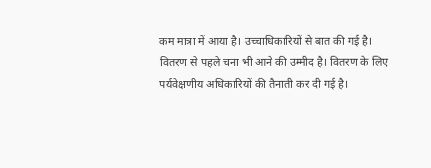कम मात्रा में आया है। उच्चाधिकारियों से बात की गई है। वितरण से पहले चना भी आने की उम्मीद है। वितरण के लिए पर्यवेक्षणीय अधिकारियों की तैनाती कर दी गई है।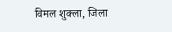विमल शुक्ला, जिला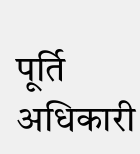पूर्ति अधिकारी